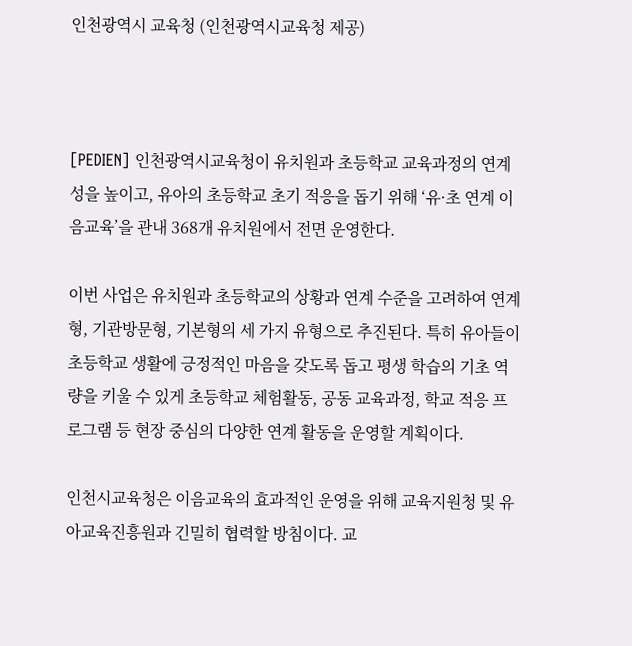인천광역시 교육청 (인천광역시교육청 제공)



[PEDIEN] 인천광역시교육청이 유치원과 초등학교 교육과정의 연계성을 높이고, 유아의 초등학교 초기 적응을 돕기 위해 ‘유·초 연계 이음교육’을 관내 368개 유치원에서 전면 운영한다.

이번 사업은 유치원과 초등학교의 상황과 연계 수준을 고려하여 연계형, 기관방문형, 기본형의 세 가지 유형으로 추진된다. 특히 유아들이 초등학교 생활에 긍정적인 마음을 갖도록 돕고 평생 학습의 기초 역량을 키울 수 있게 초등학교 체험활동, 공동 교육과정, 학교 적응 프로그램 등 현장 중심의 다양한 연계 활동을 운영할 계획이다.

인천시교육청은 이음교육의 효과적인 운영을 위해 교육지원청 및 유아교육진흥원과 긴밀히 협력할 방침이다. 교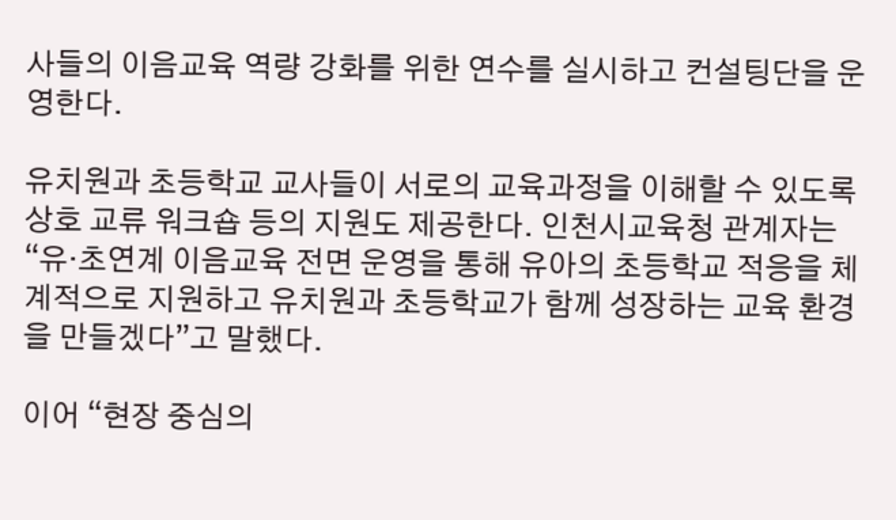사들의 이음교육 역량 강화를 위한 연수를 실시하고 컨설팅단을 운영한다.

유치원과 초등학교 교사들이 서로의 교육과정을 이해할 수 있도록 상호 교류 워크숍 등의 지원도 제공한다. 인천시교육청 관계자는 “유·초연계 이음교육 전면 운영을 통해 유아의 초등학교 적응을 체계적으로 지원하고 유치원과 초등학교가 함께 성장하는 교육 환경을 만들겠다”고 말했다.

이어 “현장 중심의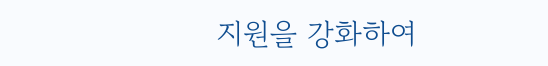지원을 강화하여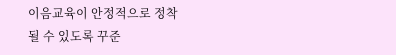이음교육이 안정적으로 정착될 수 있도록 꾸준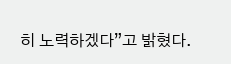히 노력하겠다”고 밝혔다.